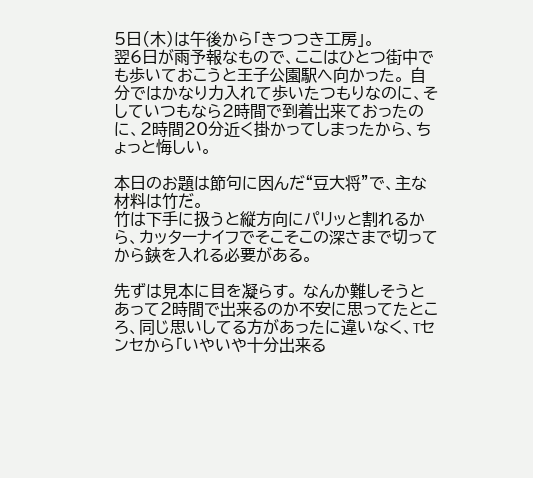5日(木)は午後から「きつつき工房」。
翌6日が雨予報なもので、ここはひとつ街中でも歩いておこうと王子公園駅へ向かった。 自分ではかなり力入れて歩いたつもりなのに、そしていつもなら2時間で到着出来ておったのに、2時間20分近く掛かってしまったから、ちょっと悔しい。

本日のお題は節句に因んだ“豆大将”で、主な材料は竹だ。
竹は下手に扱うと縦方向にパリッと割れるから、カッターナイフでそこそこの深さまで切ってから鋏を入れる必要がある。

先ずは見本に目を凝らす。 なんか難しそうとあって2時間で出来るのか不安に思ってたところ、同じ思いしてる方があったに違いなく、Tセンセから「いやいや十分出来る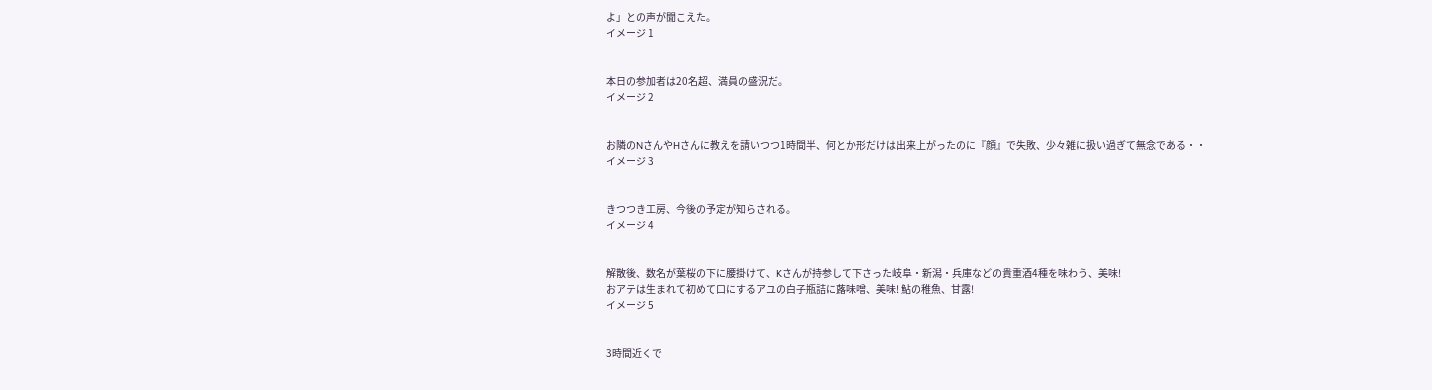よ」との声が聞こえた。
イメージ 1


本日の参加者は20名超、満員の盛況だ。
イメージ 2


お隣のNさんやHさんに教えを請いつつ1時間半、何とか形だけは出来上がったのに『顔』で失敗、少々雑に扱い過ぎて無念である・・
イメージ 3


きつつき工房、今後の予定が知らされる。
イメージ 4


解散後、数名が葉桜の下に腰掛けて、Kさんが持参して下さった岐阜・新潟・兵庫などの貴重酒4種を味わう、美味!
おアテは生まれて初めて口にするアユの白子瓶詰に蕗味噌、美味! 鮎の稚魚、甘露!
イメージ 5


3時間近くで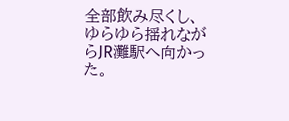全部飲み尽くし、ゆらゆら揺れながらJR灘駅へ向かった。